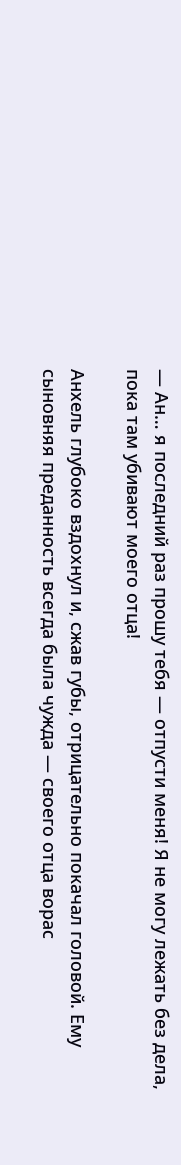— Ан… я последний раз прошу тебя — отпусти меня! Я не могу лежать без дела, пока там убивают моего отца!

Анхель глубоко вздохнул и, сжав губы, отрицательно покачал головой. Ему сыновняя преданность всегда была чужда — своего отца ворас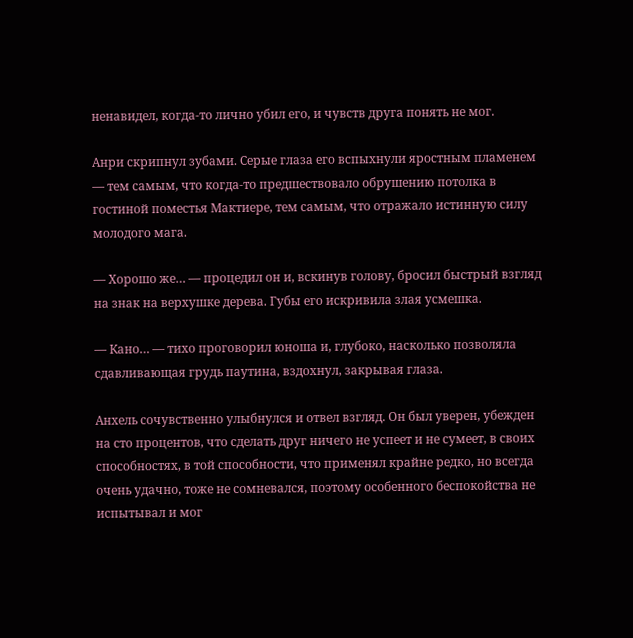ненавидел, когда-то лично убил его, и чувств друга понять не мог.

Анри скрипнул зубами. Серые глаза его вспыхнули яростным пламенем — тем самым, что когда-то предшествовало обрушению потолка в гостиной поместья Мактиере, тем самым, что отражало истинную силу молодого мага.

— Хорошо же… — процедил он и, вскинув голову, бросил быстрый взгляд на знак на верхушке дерева. Губы его искривила злая усмешка.

— Кано… — тихо проговорил юноша и, глубоко, насколько позволяла сдавливающая грудь паутина, вздохнул, закрывая глаза.

Анхель сочувственно улыбнулся и отвел взгляд. Он был уверен, убежден на сто процентов, что сделать друг ничего не успеет и не сумеет, в своих способностях, в той способности, что применял крайне редко, но всегда очень удачно, тоже не сомневался, поэтому особенного беспокойства не испытывал и мог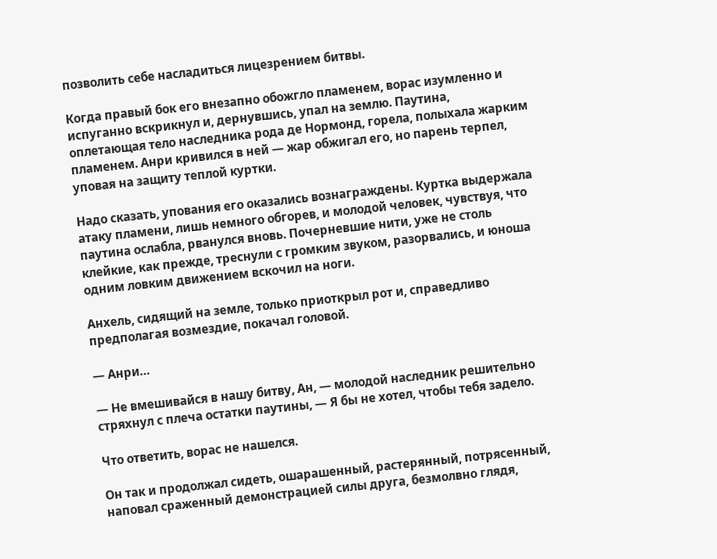позволить себе насладиться лицезрением битвы.

Когда правый бок его внезапно обожгло пламенем, ворас изумленно и испуганно вскрикнул и, дернувшись, упал на землю. Паутина, оплетающая тело наследника рода де Нормонд, горела, полыхала жарким пламенем. Анри кривился в ней — жар обжигал его, но парень терпел, уповая на защиту теплой куртки.

Надо сказать, упования его оказались вознаграждены. Куртка выдержала атаку пламени, лишь немного обгорев, и молодой человек, чувствуя, что паутина ослабла, рванулся вновь. Почерневшие нити, уже не столь клейкие, как прежде, треснули с громким звуком, разорвались, и юноша одним ловким движением вскочил на ноги.

Анхель, сидящий на земле, только приоткрыл рот и, справедливо предполагая возмездие, покачал головой.

— Анри…

— Не вмешивайся в нашу битву, Ан, — молодой наследник решительно стряхнул с плеча остатки паутины, — Я бы не хотел, чтобы тебя задело.

Что ответить, ворас не нашелся.

Он так и продолжал сидеть, ошарашенный, растерянный, потрясенный, наповал сраженный демонстрацией силы друга, безмолвно глядя,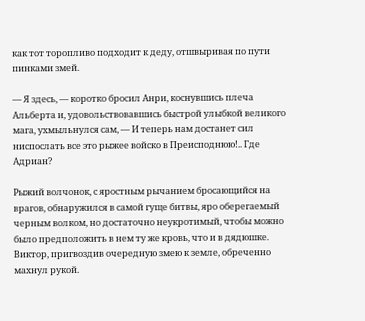как тот торопливо подходит к деду, отшвыривая по пути пинками змей.

— Я здесь, — коротко бросил Анри, коснувшись плеча Альберта и, удовольствовавшись быстрой улыбкой великого мага, ухмыльнулся сам, — И теперь нам достанет сил ниспослать все это рыжее войско в Преисподнюю!.. Где Адриан?

Рыжий волчонок, с яростным рычанием бросающийся на врагов, обнаружился в самой гуще битвы, яро оберегаемый черным волком, но достаточно неукротимый, чтобы можно было предположить в нем ту же кровь, что и в дядюшке. Виктор, пригвоздив очередную змею к земле, обреченно махнул рукой.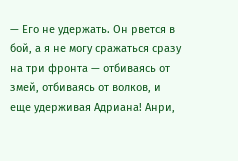— Его не удержать. Он рвется в бой, а я не могу сражаться сразу на три фронта — отбиваясь от змей, отбиваясь от волков, и еще удерживая Адриана! Анри,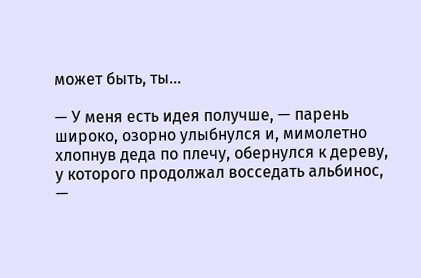может быть, ты…

— У меня есть идея получше, — парень широко, озорно улыбнулся и, мимолетно хлопнув деда по плечу, обернулся к дереву, у которого продолжал восседать альбинос, —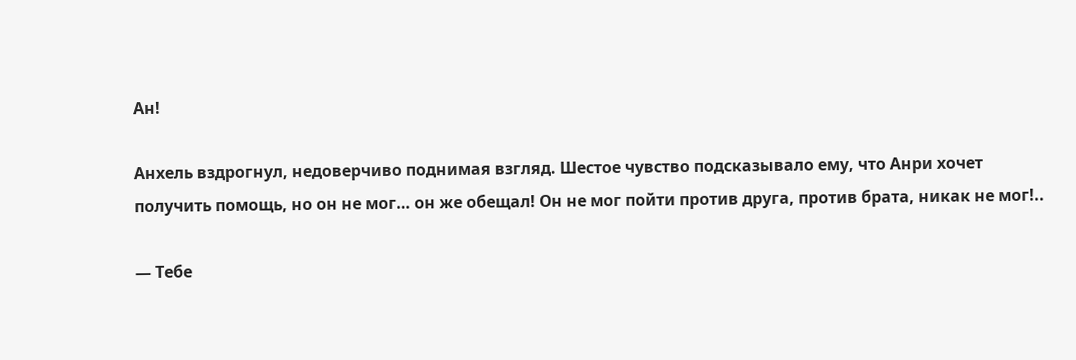Ан!

Анхель вздрогнул, недоверчиво поднимая взгляд. Шестое чувство подсказывало ему, что Анри хочет получить помощь, но он не мог… он же обещал! Он не мог пойти против друга, против брата, никак не мог!..

— Тебе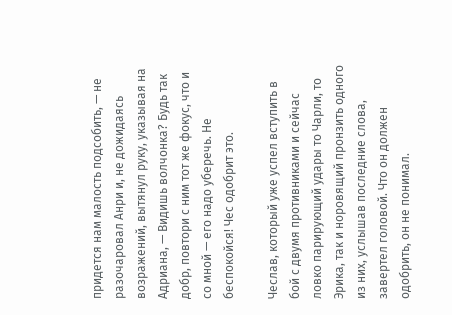придется нам малость подсобить, — не разочаровал Анри и, не дожидаясь возражений, вытянул руку, указывая на Адриана, — Видишь волчонка? Будь так добр, повтори с ним тот же фокус, что и со мной — его надо уберечь. Не беспокойся! Чес одобрит это.

Чеслав, который уже успел вступить в бой с двумя противниками и сейчас ловко парирующий удары то Чарли, то Эрика, так и норовящий пронзить одного из них, услышав последние слова, завертел головой. Что он должен одобрить, он не понимал.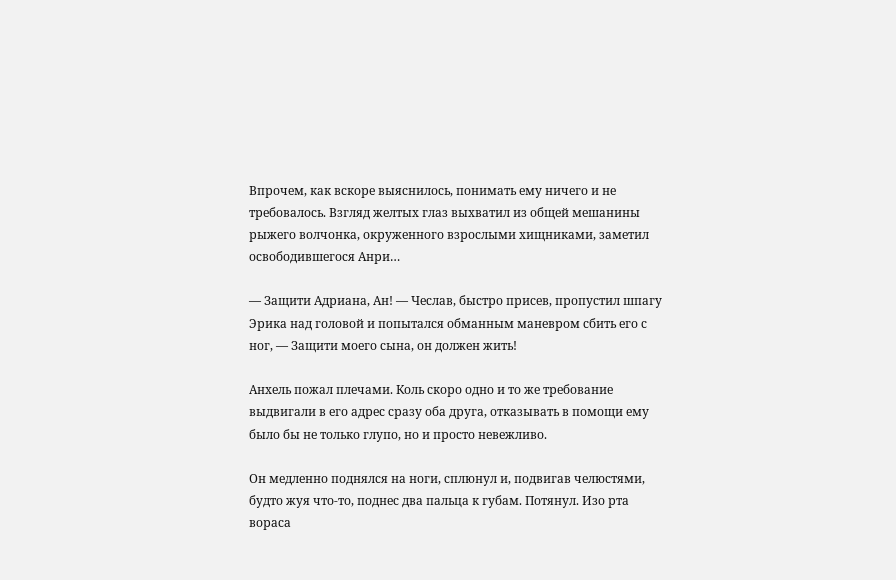Впрочем, как вскоре выяснилось, понимать ему ничего и не требовалось. Взгляд желтых глаз выхватил из общей мешанины рыжего волчонка, окруженного взрослыми хищниками, заметил освободившегося Анри…

— Защити Адриана, Ан! — Чеслав, быстро присев, пропустил шпагу Эрика над головой и попытался обманным маневром сбить его с ног, — Защити моего сына, он должен жить!

Анхель пожал плечами. Коль скоро одно и то же требование выдвигали в его адрес сразу оба друга, отказывать в помощи ему было бы не только глупо, но и просто невежливо.

Он медленно поднялся на ноги, сплюнул и, подвигав челюстями, будто жуя что-то, поднес два пальца к губам. Потянул. Изо рта вораса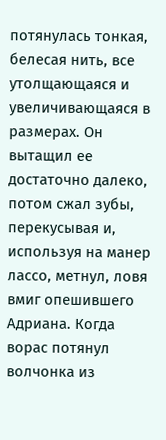потянулась тонкая, белесая нить, все утолщающаяся и увеличивающаяся в размерах. Он вытащил ее достаточно далеко, потом сжал зубы, перекусывая и, используя на манер лассо, метнул, ловя вмиг опешившего Адриана. Когда ворас потянул волчонка из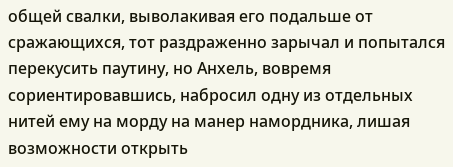общей свалки, выволакивая его подальше от сражающихся, тот раздраженно зарычал и попытался перекусить паутину, но Анхель, вовремя сориентировавшись, набросил одну из отдельных нитей ему на морду на манер намордника, лишая возможности открыть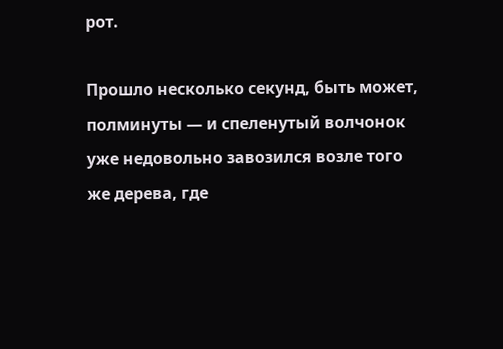рот.

Прошло несколько секунд, быть может, полминуты — и спеленутый волчонок уже недовольно завозился возле того же дерева, где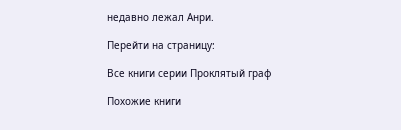недавно лежал Анри.

Перейти на страницу:

Все книги серии Проклятый граф

Похожие книги